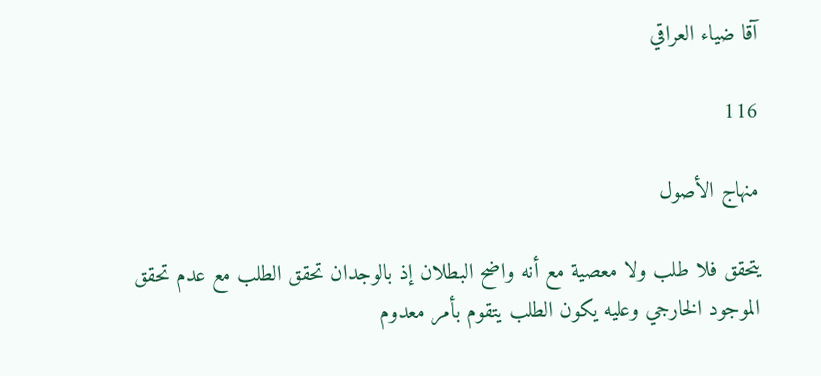آقا ضياء العراقي

116

منهاج الأصول

يتحقق فلا طلب ولا معصية مع أنه واضح البطلان إذ بالوجدان تحقق الطلب مع عدم تحقق الموجود الخارجي وعليه يكون الطلب يتقوم بأمر معدوم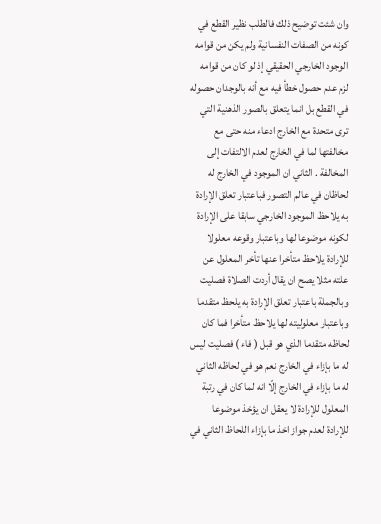وان شئت توضيح ذلك فالطلب نظير القطع في كونه من الصفات النفسانية ولم يكن من قوامه الوجود الخارجي الحقيقي إذ لو كان من قوامه لزم عدم حصول خطأ فيه مع أنه بالوجدان حصوله في القطع بل انما يتعلق بالصور الذهنية التي ترى متحدة مع الخارج ادعاء منه حتى مع مخالفتها لما في الخارج لعدم الالتفات إلى المخالفة . الثاني ان الموجود في الخارج له لحاظان في عالم التصور فباعتبار تعلق الإرادة به يلاحظ الموجود الخارجي سابقا على الإرادة لكونه موضوعا لها وباعتبار وقوعه معلولا للإرادة يلاحظ متأخرا عنها تأخر المعلول عن علته مثلا يصح ان يقال أردت الصلاة فصليت وبالجملة باعتبار تعلق الإرادة به يلحظ متقدما وباعتبار معلوليته لها يلاحظ متأخرا فما كان لحاظه متقدما الذي هو قبل ( فاء ) فصليت ليس له ما بإزاء في الخارج نعم هو في لحاظه الثاني له ما بإزاء في الخارج إلّا انه لما كان في رتبة المعلول للإرادة لا يعقل ان يؤخذ موضوعا للإرادة لعدم جواز اخذ ما بإزاء اللحاظ الثاني في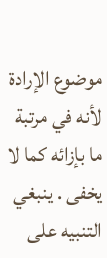موضوع الإرادة لأنه في مرتبة ما بإزائه كما لا يخفى . ينبغي التنبيه على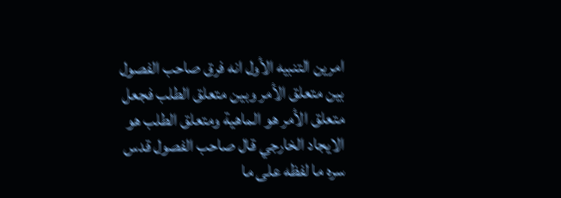امرين التنبيه الأول انه فرق صاحب الفصول بين متعلق الأمر وبين متعلق الطلب فجعل متعلق الأمر هو الماهية ومتعلق الطلب هو الايجاد الخارجي قال صاحب الفصول قدس سره ما لفظه على ما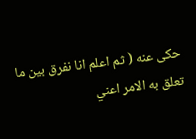حكى عنه ( ثم اعلم انا نفرق بين ما تعلق به الامر اعني